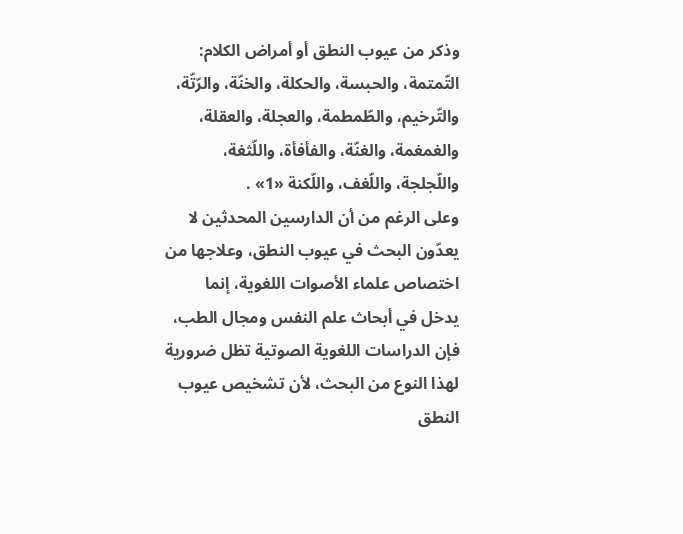وذكر من عيوب النطق أو أمراض الكلام: التّمتمة، والحبسة، والحكلة، والخنّة، والرّتّة، والتّرخيم، والطّمطمة، والعجلة، والعقلة، والغمغمة، والغنّة، والفأفأة، واللّثغة، واللّجلجة، واللّغف، واللّكنة «1» .
وعلى الرغم من أن الدارسين المحدثين لا يعدّون البحث في عيوب النطق، وعلاجها من اختصاص علماء الأصوات اللغوية، إنما يدخل في أبحاث علم النفس ومجال الطب، فإن الدراسات اللغوية الصوتية تظل ضرورية لهذا النوع من البحث، لأن تشخيص عيوب النطق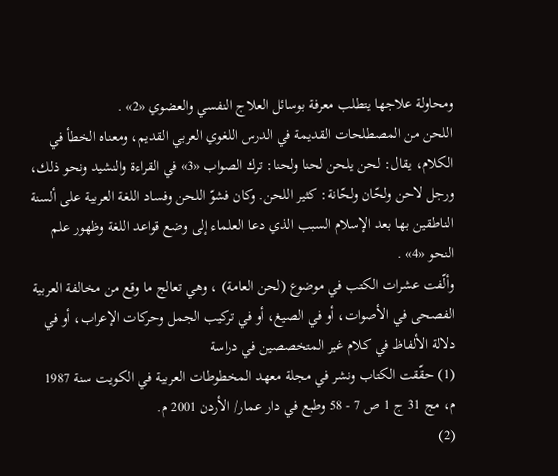ومحاولة علاجها يتطلب معرفة بوسائل العلاج النفسي والعضوي «2» .
اللحن من المصطلحات القديمة في الدرس اللغوي العربي القديم، ومعناه الخطأ في الكلام، يقال: لحن يلحن لحنا ولحنا: ترك الصواب «3» في القراءة والنشيد ونحو ذلك، ورجل لاحن ولحّان ولحّانة: كثير اللحن. وكان فشوّ اللحن وفساد اللغة العربية على ألسنة الناطقين بها بعد الإسلام السبب الذي دعا العلماء إلى وضع قواعد اللغة وظهور علم النحو «4» .
وألّفت عشرات الكتب في موضوع (لحن العامة) ، وهي تعالج ما وقع من مخالفة العربية الفصحى في الأصوات، أو في الصيغ، أو في تركيب الجمل وحركات الإعراب، أو في دلالة الألفاظ في كلام غير المتخصصين في دراسة
(1) حقّقت الكتاب ونشر في مجلة معهد المخطوطات العربية في الكويت سنة 1987 م، مج 31 ج 1 ص 7 - 58 وطبع في دار عمار/ الأردن 2001 م.
(2)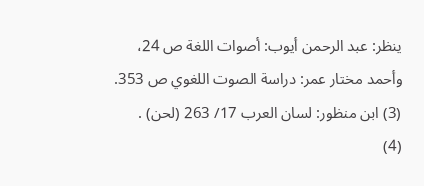ينظر: عبد الرحمن أيوب: أصوات اللغة ص 24، وأحمد مختار عمر: دراسة الصوت اللغوي ص 353.
(3) ابن منظور: لسان العرب 17/ 263 (لحن) .
(4)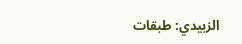الزبيدي: طبقات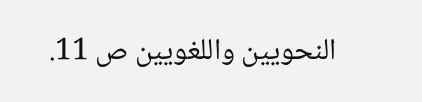النحويين واللغويين ص 11.